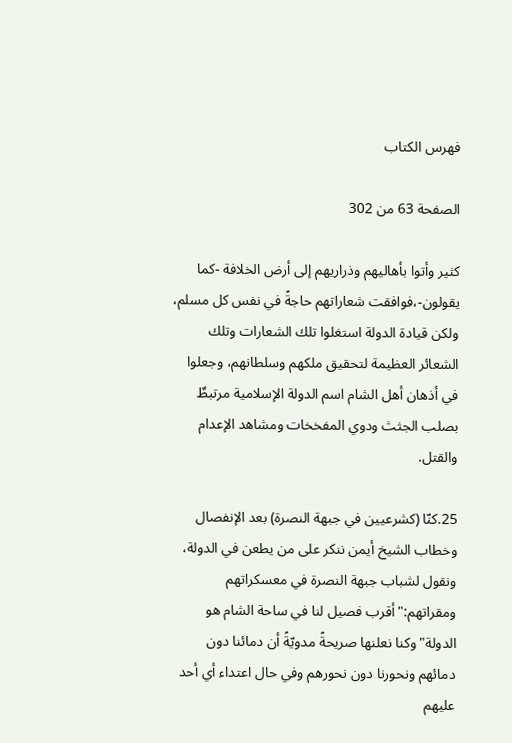فهرس الكتاب

الصفحة 63 من 302

كثير وأتوا بأهاليهم وذراريهم إلى أرض الخلافة -كما يقولون-،فوافقت شعاراتهم حاجةً في نفس كل مسلم، ولكن قيادة الدولة استغلوا تلك الشعارات وتلك الشعائر العظيمة لتحقيق ملكهم وسلطانهم، وجعلوا في أذهان أهل الشام اسم الدولة الإسلامية مرتبطٌ بصلب الجثث ودوي المفخخات ومشاهد الإعدام والقتل.

25.كنّا (كشرعيين في جبهة النصرة) بعد الإنفصال وخطاب الشيخ أيمن ننكر على من يطعن في الدولة، ونقول لشباب جبهة النصرة في معسكراتهم ومقراتهم:"أقرب فصيل لنا في ساحة الشام هو الدولة"وكنا نعلنها صريحةً مدويّةً أن دمائنا دون دمائهم ونحورنا دون نحورهم وفي حال اعتداء أي أحد عليهم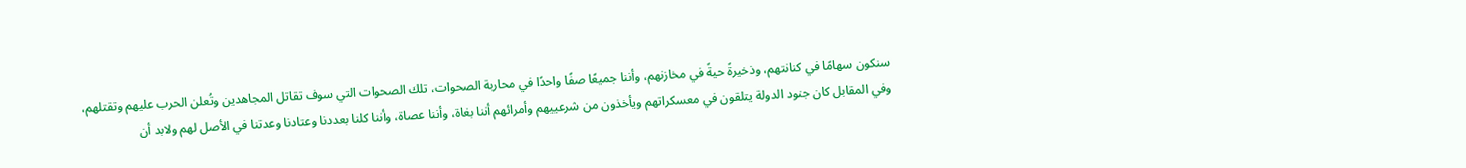سنكون سهامًا في كنانتهم، وذخيرةً حيةً في مخازنهم، وأننا جميعًا صفًا واحدًا في محاربة الصحوات، تلك الصحوات التي سوف تقاتل المجاهدين وتُعلن الحرب عليهم وتقتلهم، وفي المقابل كان جنود الدولة يتلقون في معسكراتهم ويأخذون من شرعييهم وأمرائهم أننا بغاة، وأننا عصاة، وأننا كلنا بعددنا وعتادنا وعدتنا في الأصل لهم ولابد أن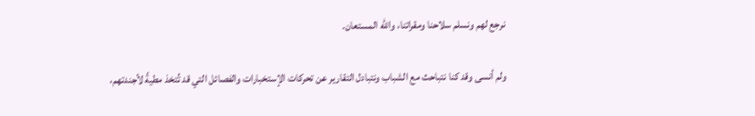نرجع لهم ونسلم سلاحنا ومقراتنا، والله المستعان.

ولم أنسى وقد كنا نتباحث مع الشباب ونتبادل التقارير عن تحركات الإستخبارات والفصائل التي قد تُتخذ مطيةً لأجندتهم،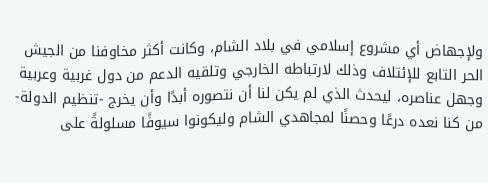ولإجهاض أي مشروع إسلامي في بلاد الشام، وكانت أكثر مخاوفنا من الجيش الحر التابع للإئتلاف وذلك لارتباطه الخارجي وتلقيه الدعم من دول غربية وعربية وجهل عناصره، ليحدث الذي لم يكن لنا أن نتصوره أبدًا وأن يخرج -تنظيم الدولة- من كنا نعده درعًا وحصنًا لمجاهدي الشام وليكونوا سيوفًا مسلولةً على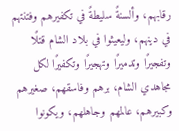رقابهم، وألسنةً سليطةً في تكفيرهم وفتنتهم في دينهم، وليعيثوا في بلاد الشام قتلًا وتفجيرًا وتدميرًا وتهجيرًا وتكفيرًا لكل مجاهدي الشام، برهم وفاسقهم، صغيرهم وكبيرهم، عالمهم وجاهلهم، ويكونوا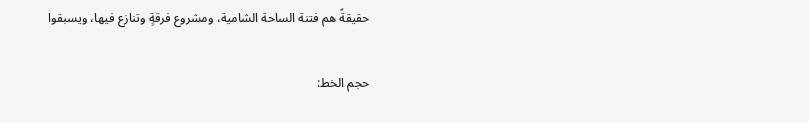حقيقةً هم فتنة الساحة الشامية، ومشروع فرقةٍ وتنازع فيها، ويسبقوا

حجم الخط: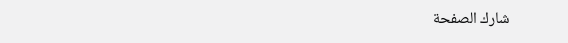شارك الصفحة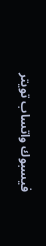فيسبوك واتساب تويتر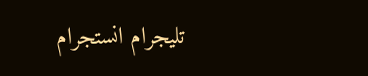تليجرام انستجرام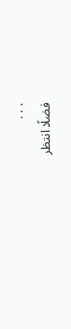. . .
فضلًا انتظر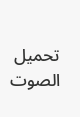تحميل الصوت